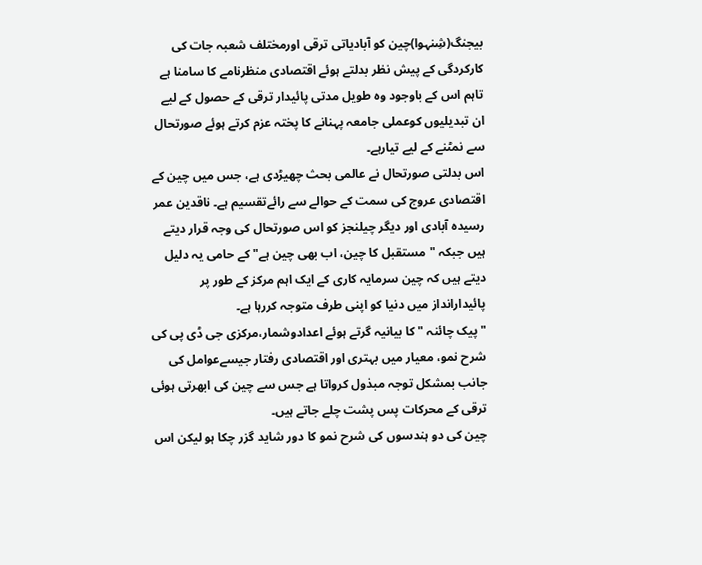بیجنگ(شِنہوا)چین کو آبادیاتی ترقی اورمختلف شعبہ جات کی کارکردگی کے پیش نظر بدلتے ہوئے اقتصادی منظرنامے کا سامنا ہے تاہم اس کے باوجود وہ طویل مدتی پائیدار ترقی کے حصول کے لیے ان تبدیلیوں کوعملی جامعہ پہنانے کا پختہ عزم کرتے ہوئے صورتحال سے نمٹنے کے لیے تیارہے۔
اس بدلتی صورتحال نے عالمی بحث چھیڑدی ہے، جس میں چین کے اقتصادی عروج کی سمت کے حوالے سے رائےتقسیم ہے۔ ناقدین عمر رسیدہ آبادی اور دیگر چیلنجز کو اس صورتحال کی وجہ قرار دیتے ہیں جبکہ "مستقبل کا چین، اب بھی چین ہے" کے حامی یہ دلیل دیتے ہیں کہ چین سرمایہ کاری کے ایک اہم مرکز کے طور پر پائیدارانداز میں دنیا کو اپنی طرف متوجہ کررہا ہے۔
"پیک چائنہ " کا بیانیہ گرتے ہوئے اعدادوشمار،مرکزی جی ڈی پی کی شرح نمو، معیار میں بہتری اور اقتصادی رفتار جیسےعوامل کی جانب بمشکل توجہ مبذول کرواتا ہے جس سے چین کی ابھرتی ہوئی ترقی کے محرکات پس پشت چلے جاتے ہیں۔
چین کی دو ہندسوں کی شرح نمو کا دور شاید گزر چکا ہو لیکن اس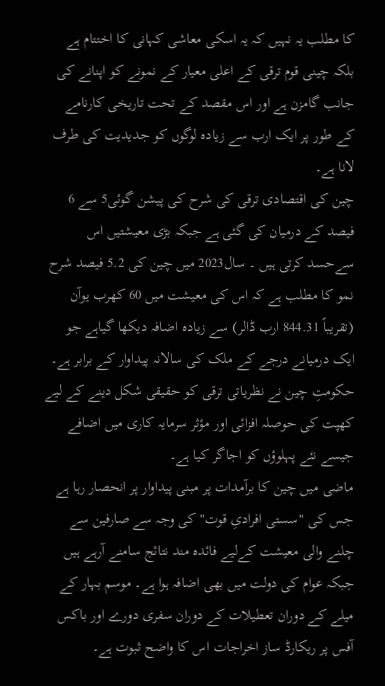کا مطلب یہ نہیں کہ یہ اسکی معاشی کہانی کا اختتام ہے بلکہ چینی قوم ترقی کے اعلی معیار کے نمونے کو اپنانے کی جانب گامزن ہے اور اس مقصد کے تحت تاریخی کارنامے کے طور پر ایک ارب سے زیادہ لوگوں کو جدیدیت کی طرف لانا ہے۔
چین کی اقتصادی ترقی کی شرح کی پیشن گوئی5 سے 6 فیصد کے درمیان کی گئی ہے جبکہ بڑی معیشتیں اس سےحسد کرتی ہیں ۔ سال2023 میں چین کی 5.2 فیصد شرح نمو کا مطلب ہے کہ اس کی معیشت میں 60 کھرب یوآن (تقریباً 844.31 ارب ڈالر) سے زیادہ اضافہ دیکھا گیاہے جو ایک درمیانے درجے کے ملک کی سالانہ پیداوار کے برابر ہے۔ حکومتِ چین نے نظریاتی ترقی کو حقیقی شکل دینے کے لیے کھپت کی حوصلہ افزائی اور مؤثر سرمایہ کاری میں اضافے جیسے نئے پہلوؤں کو اجاگر کیا ہے۔
ماضی میں چین کا برآمدات پر مبنی پیداوار پر انحصار رہا ہے جس کی "سستی افرادیِ قوت" کی وجہ سے صارفین سے چلنے والی معیشت کےلیے فائدہ مند نتائج سامنے آرہے ہیں جبکہ عوام کی دولت میں بھی اضافہ ہوا ہے۔ موسم بہار کے میلے کے دوران تعطیلات کے دوران سفری دورے اور باکس آفس پر ریکارڈ ساز اخراجات اس کا واضح ثبوت ہے۔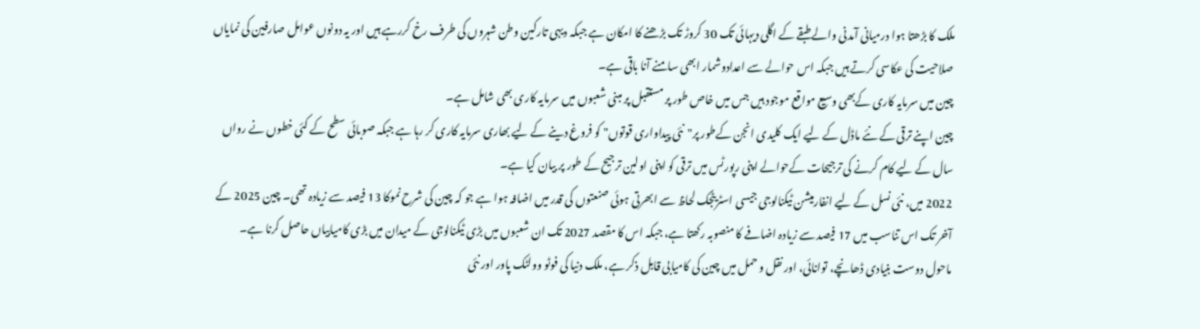ملک کا بڑھتا ہوا درمیانی آمدنی والے طبقے کے اگلی دیہائی تک 30 کروڑ تک بڑھنے کا امکان ہے جبکہ دیہی تارکین وطن شہروں کی طرف رخ کررہے ہیں اور یہ دونوں عوامل صارفین کی نمایاں صلاحیت کی عکاسی کرتے ہیں جبکہ اس حوالے سے اعدادوشمار ابھی سامنے آنا باقی ہے۔
چین میں سرمایہ کاری کےبھی وسیع مواقع موجود ہیں جس میں خاص طور پر مستقبل پر مبنی شعبوں میں سرمایہ کاری بھی شامل ہے۔
چین اپنے ترقی کے نئے ماڈل کے لیے ایک کلیدی انجن کےطور پر"نئی پیداواری قوتوں" کو فروغ دینے کے لیے بھاری سرمایہ کاری کر رہا ہے جبکہ صوبائی سطح کے کئی خطوں نے رواں سال کے لیے کام کرنے کی ترجیحات کےحوالے اپنی رپورٹس میں ترقی کو اپنی اولین ترجیح کے طور پر بیان کیا ہے۔
2022 میں، نئی نسل کے لیے انفارمیشن ٹیکنالوجی جیسی اسٹریٹجک لحاظ سے ابھرتی ہوئی صنعتوں کی قدر میں اضافہ ہوا ہے جو کہ چین کی شرح نموکا 13 فیصد سے زیادہ تھی۔ چین 2025 کے آخر تک اس تناسب میں 17 فیصد سے زیادہ اضافے کا منصوبہ رکھتا ہے، جبکہ اس کا مقصد 2027 تک ان شعبوں میں بڑی ٹیکنالوجی کے میدان میں بڑی کامیابیاں حاصل کرنا ہے۔
ماحول دوست بنیادی ڈھانچے، توانائی، اور نقل و حمل میں چین کی کامیابی قابل ذکر ہے، ملک دنیا کی فوٹو وولٹک پاور اور نئی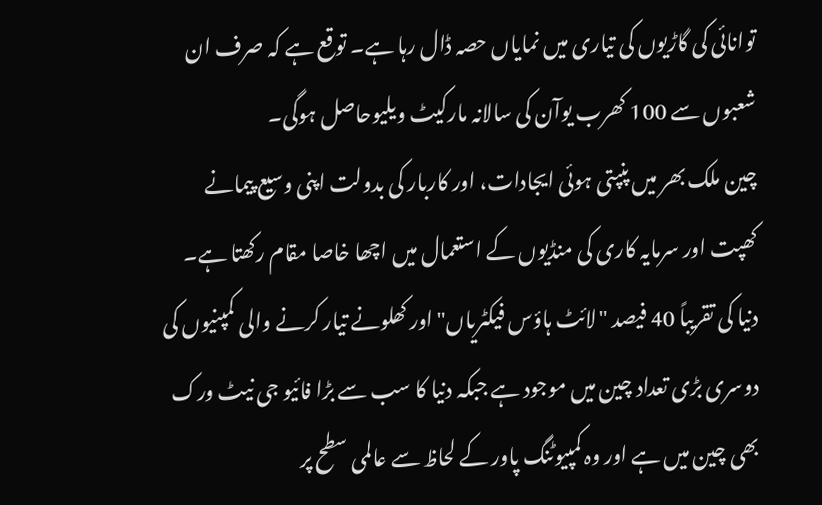توانائی کی گاڑیوں کی تیاری میں نمایاں حصہ ڈال رہا ہے۔ توقع ہے کہ صرف ان شعبوں سے 100 کھرب یوآن کی سالانہ مارکیٹ ویلیوحاصل ہوگی۔
چین ملک بھر میں پنپتی ہوئی ایجادات، اور کاربار کی بدولت اپنی وسیع پیمانے کھپت اور سرمایہ کاری کی منڈیوں کے استعمال میں اچھا خاصا مقام رکھتا ہے۔
دنیا کی تقریباً 40 فیصد "لائٹ ہاؤس فیکٹریاں" اور کھلونے تیار کرنے والی کمپنیوں کی دوسری بڑی تعداد چین میں موجود ہے جبکہ دنیا کا سب سے بڑا فائیو جی نیٹ ورک بھی چین میں ہے اور وہ کمپیوٹنگ پاور کے لحاظ سے عالمی سطح پر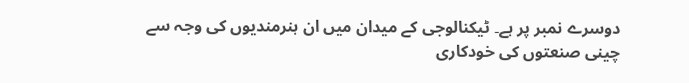دوسرے نمبر پر ہے۔ ٹیکنالوجی کے میدان میں ان ہنرمندیوں کی وجہ سے چینی صنعتوں کی خودکاری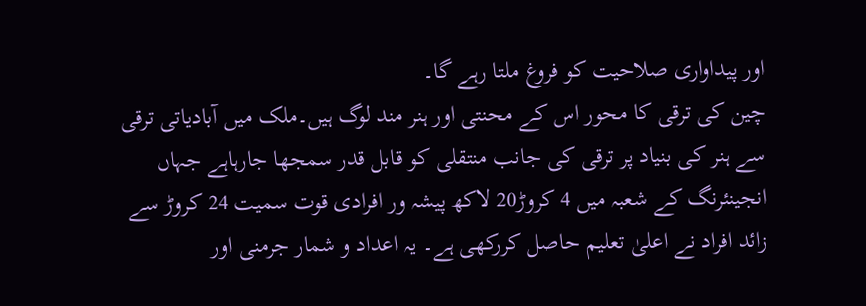اور پیداواری صلاحیت کو فروغ ملتا رہے گا۔
چین کی ترقی کا محور اس کے محنتی اور ہنر مند لوگ ہیں۔ملک میں آبادیاتی ترقی سے ہنر کی بنیاد پر ترقی کی جانب منتقلی کو قابل قدر سمجھا جارہاہے جہاں انجینئرنگ کے شعبہ میں 4 کروڑ20 لاکھ پیشہ ور افرادی قوت سمیت 24 کروڑ سے زائد افراد نے اعلیٰ تعلیم حاصل کررکھی ہے۔ یہ اعداد و شمار جرمنی اور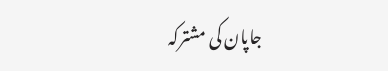جاپان کی مشترکہ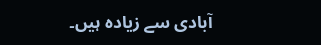آبادی سے زیادہ ہیں۔